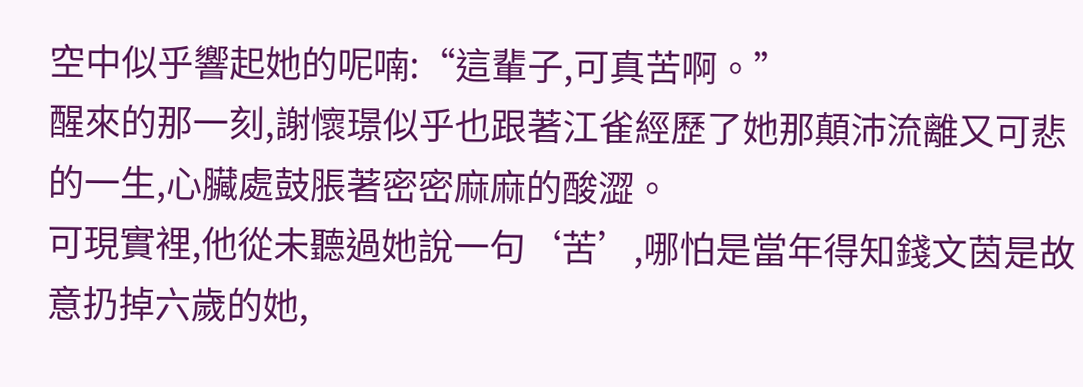空中似乎響起她的呢喃:“這輩子,可真苦啊。”
醒來的那一刻,謝懷璟似乎也跟著江雀經歷了她那顛沛流離又可悲的一生,心臟處鼓脹著密密麻麻的酸澀。
可現實裡,他從未聽過她說一句‘苦’,哪怕是當年得知錢文茵是故意扔掉六歲的她,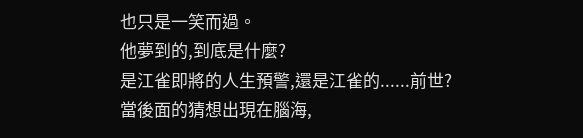也只是一笑而過。
他夢到的,到底是什麼?
是江雀即將的人生預警,還是江雀的......前世?
當後面的猜想出現在腦海,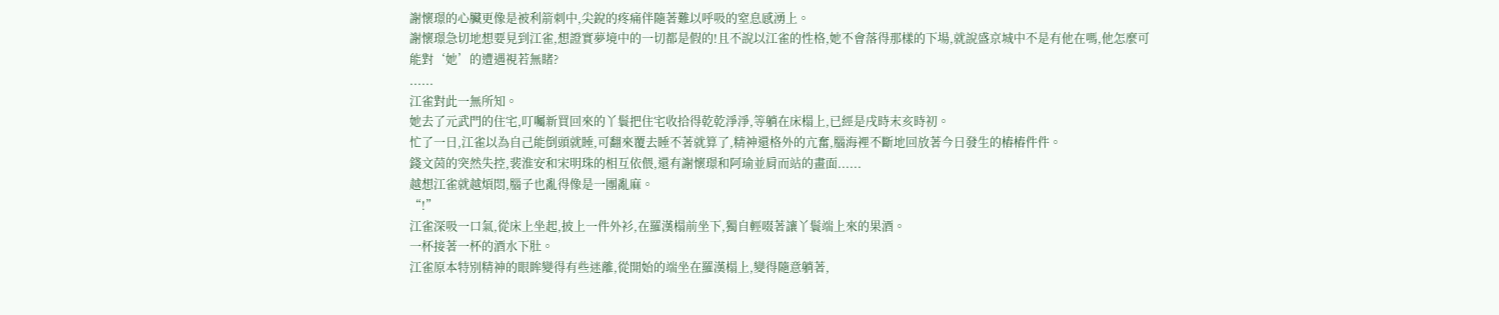謝懷璟的心臟更像是被利箭刺中,尖銳的疼痛伴隨著難以呼吸的窒息感湧上。
謝懷璟急切地想要見到江雀,想證實夢境中的一切都是假的!且不說以江雀的性格,她不會落得那樣的下場,就說盛京城中不是有他在嗎,他怎麼可能對‘她’的遭遇視若無睹?
......
江雀對此一無所知。
她去了元武門的住宅,叮囑新買回來的丫鬟把住宅收拾得乾乾淨淨,等躺在床榻上,已經是戌時末亥時初。
忙了一日,江雀以為自己能倒頭就睡,可翻來覆去睡不著就算了,精神還格外的亢奮,腦海裡不斷地回放著今日發生的樁樁件件。
錢文茵的突然失控,裴淮安和宋明珠的相互依偎,還有謝懷璟和阿瑜並肩而站的畫面......
越想江雀就越煩悶,腦子也亂得像是一團亂麻。
“!”
江雀深吸一口氣,從床上坐起,披上一件外衫,在羅漢榻前坐下,獨自輕啜著讓丫鬟端上來的果酒。
一杯接著一杯的酒水下肚。
江雀原本特別精神的眼眸變得有些迷離,從開始的端坐在羅漢榻上,變得隨意躺著,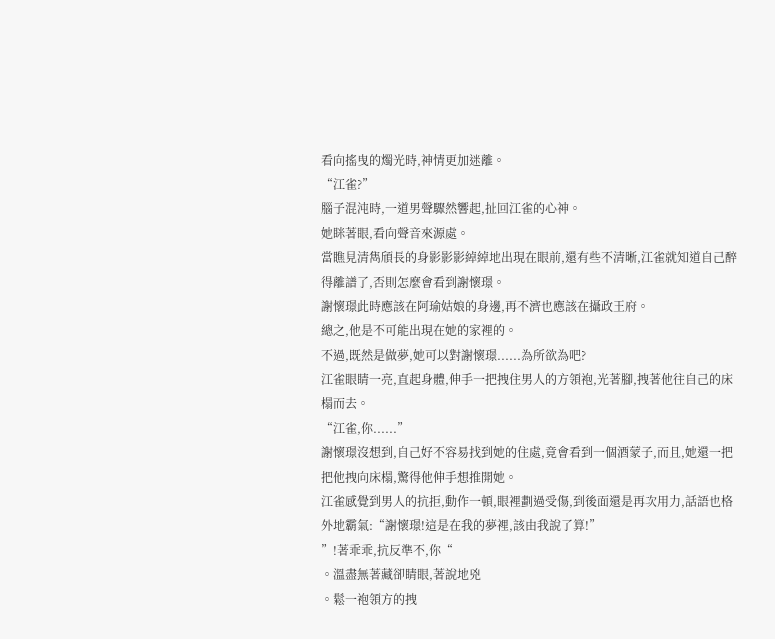看向搖曳的燭光時,神情更加迷離。
“江雀?”
腦子混沌時,一道男聲驟然響起,扯回江雀的心神。
她眯著眼,看向聲音來源處。
當瞧見清雋頎長的身影影影綽綽地出現在眼前,還有些不清晰,江雀就知道自己醉得離譜了,否則怎麼會看到謝懷璟。
謝懷璟此時應該在阿瑜姑娘的身邊,再不濟也應該在攝政王府。
總之,他是不可能出現在她的家裡的。
不過,既然是做夢,她可以對謝懷璟......為所欲為吧?
江雀眼睛一亮,直起身體,伸手一把拽住男人的方領袍,光著腳,拽著他往自己的床榻而去。
“江雀,你......”
謝懷璟沒想到,自己好不容易找到她的住處,竟會看到一個酒蒙子,而且,她還一把把他拽向床榻,驚得他伸手想推開她。
江雀感覺到男人的抗拒,動作一頓,眼裡劃過受傷,到後面還是再次用力,話語也格外地霸氣:“謝懷璟!這是在我的夢裡,該由我說了算!”
”!著乖乖,抗反準不,你“
。溫盡無著藏卻睛眼,著說地兇
。鬆一袍領方的拽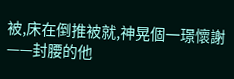被,床在倒推被就,神晃個一璟懷謝
——封腰的他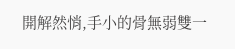開解然悄,手小的骨無弱雙一